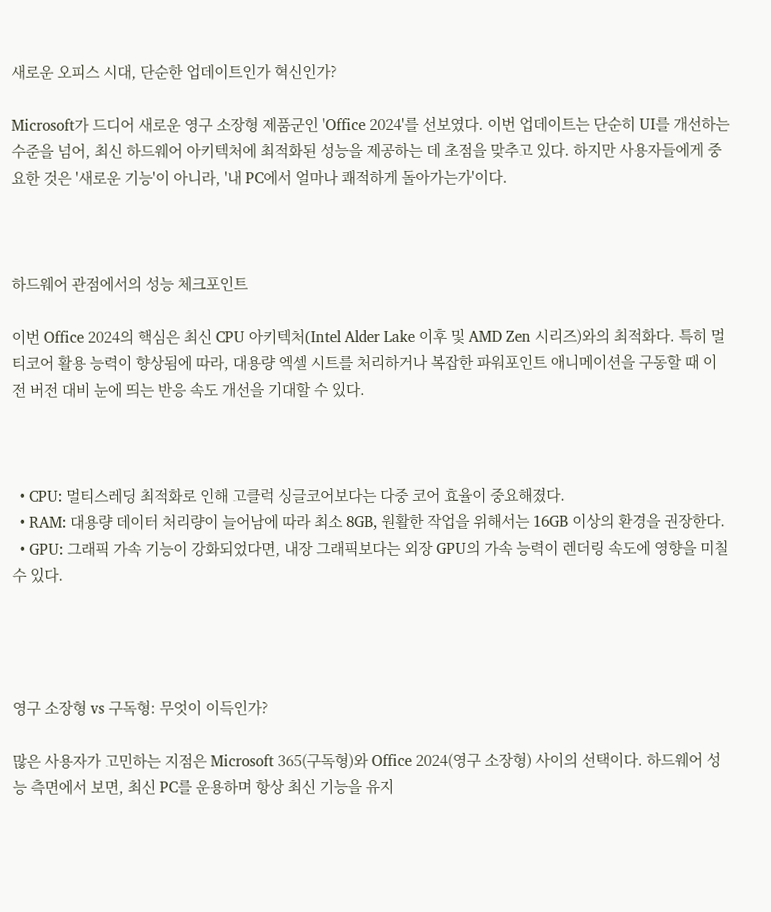새로운 오피스 시대, 단순한 업데이트인가 혁신인가?

Microsoft가 드디어 새로운 영구 소장형 제품군인 'Office 2024'를 선보였다. 이번 업데이트는 단순히 UI를 개선하는 수준을 넘어, 최신 하드웨어 아키텍처에 최적화된 성능을 제공하는 데 초점을 맞추고 있다. 하지만 사용자들에게 중요한 것은 '새로운 기능'이 아니라, '내 PC에서 얼마나 쾌적하게 돌아가는가'이다.



하드웨어 관점에서의 성능 체크포인트

이번 Office 2024의 핵심은 최신 CPU 아키텍처(Intel Alder Lake 이후 및 AMD Zen 시리즈)와의 최적화다. 특히 멀티코어 활용 능력이 향상됨에 따라, 대용량 엑셀 시트를 처리하거나 복잡한 파워포인트 애니메이션을 구동할 때 이전 버전 대비 눈에 띄는 반응 속도 개선을 기대할 수 있다.



  • CPU: 멀티스레딩 최적화로 인해 고클럭 싱글코어보다는 다중 코어 효율이 중요해졌다.
  • RAM: 대용량 데이터 처리량이 늘어남에 따라 최소 8GB, 원활한 작업을 위해서는 16GB 이상의 환경을 권장한다.
  • GPU: 그래픽 가속 기능이 강화되었다면, 내장 그래픽보다는 외장 GPU의 가속 능력이 렌더링 속도에 영향을 미칠 수 있다.




영구 소장형 vs 구독형: 무엇이 이득인가?

많은 사용자가 고민하는 지점은 Microsoft 365(구독형)와 Office 2024(영구 소장형) 사이의 선택이다. 하드웨어 성능 측면에서 보면, 최신 PC를 운용하며 항상 최신 기능을 유지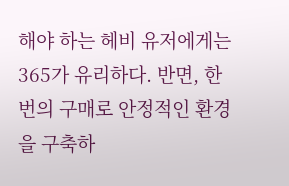해야 하는 헤비 유저에게는 365가 유리하다. 반면, 한 번의 구매로 안정적인 환경을 구축하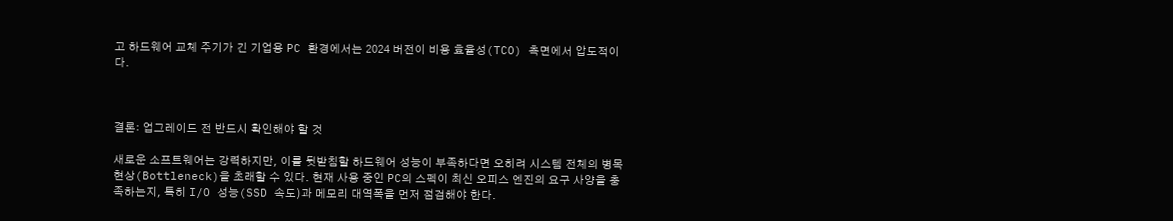고 하드웨어 교체 주기가 긴 기업용 PC 환경에서는 2024 버전이 비용 효율성(TCO) 측면에서 압도적이다.



결론: 업그레이드 전 반드시 확인해야 할 것

새로운 소프트웨어는 강력하지만, 이를 뒷받침할 하드웨어 성능이 부족하다면 오히려 시스템 전체의 병목 현상(Bottleneck)을 초래할 수 있다. 현재 사용 중인 PC의 스펙이 최신 오피스 엔진의 요구 사양을 충족하는지, 특히 I/O 성능(SSD 속도)과 메모리 대역폭을 먼저 점검해야 한다.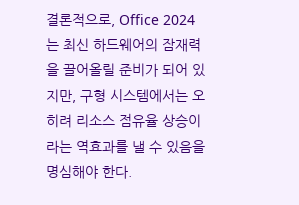결론적으로, Office 2024는 최신 하드웨어의 잠재력을 끌어올릴 준비가 되어 있지만, 구형 시스템에서는 오히려 리소스 점유율 상승이라는 역효과를 낼 수 있음을 명심해야 한다.